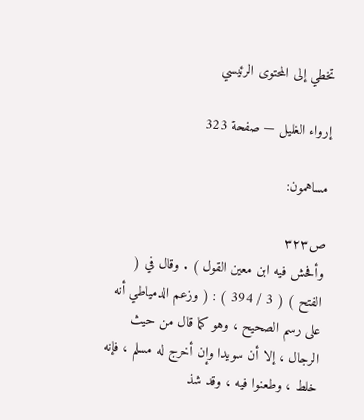تخطي إلى المحتوى الرئيسي

إرواء الغليل — صفحة 323

مساهمون:

ص٣٢٣
وأفحش فيه ابن معين القول ) . وقال في ( الفتح ) ( 3 / 394 ) : ( وزعم الدمياطي أنه على رسم الصحيح ، وهو كما قال من حيث الرجال ، إلا أن سويدا وإن أخرج له مسلم ، فإنه خلط ، وطعنوا فيه ، وقد شذ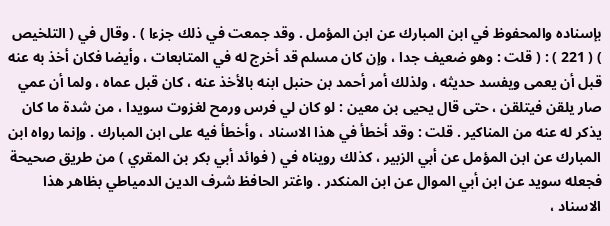بإسناده والمحفوظ في ابن المبارك عن ابن المؤمل . وقد جمعت في ذلك جزءا ) . وقال في ( التلخيص ) ( 221 ) : ( قلت : وهو ضعيف جدا ، وإن كان مسلم قد أخرج له في المتابعات ، وأيضا فكان أخذ به عنه قبل أن يعمى ويفسد حديثه ، ولذلك أمر أحمد بن حنبل ابنه بالأخذ عنه ، كان قبل عماه ، ولما أن عمي صار يلقن فيتلقن ، حتى قال يحيى بن معين : لو كان لي فرس ورمح لغزوت سويدا ، من شدة ما كان يذكر له عنه من المناكير . قلت : وقد أخطأ في هذا الاسناد ، وأخطأ فيه على ابن المبارك . وإنما رواه ابن المبارك عن ابن المؤمل عن أبي الزبير ، كذلك رويناه في ( فوائد أبي بكر بن المقري ) من طريق صحيحة فجعله سويد عن ابن أبي الموال عن ابن المنكدر . واغتر الحافظ شرف الدين الدمياطي بظاهر هذا الاسناد ،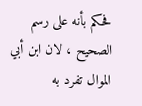فحكم بأنه على رسم الصحيح ، لان ابن أبي الموال تفرد به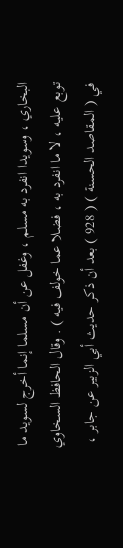البخاري ، وسويدا انفرد به مسلم ، وغفل عن أن مسلما إنما أخرج لسويد ما توبع عليه ، لا ما انفرد به ، فضلا عما خولف فيه ) . وقال الحافظ السخاوي في ( المقاصد الحسنة ) ( 928 ) بعد أن ذكر حديث أبي الزبير عن جابر ،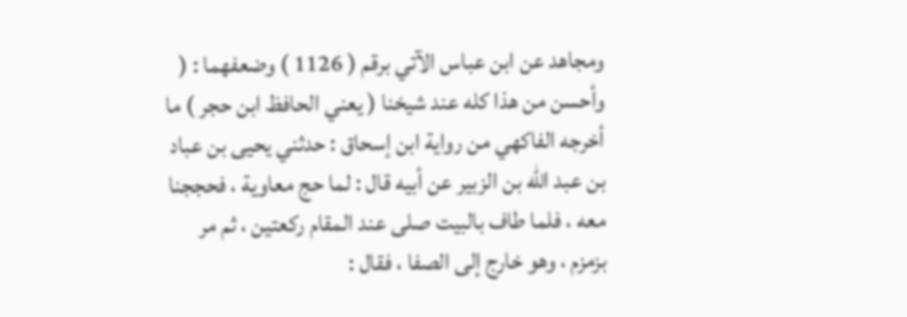ومجاهد عن ابن عباس الآتي برقم ( 1126 ) وضعفهما : ( وأحسن من هذا كله عند شيخنا ( يعني الحافظ ابن حجر ) ما أخرجه الفاكهي من رواية ابن إسحاق : حدثني يحيى بن عباد بن عبد الله بن الزبير عن أبيه قال : لما حج معاوية ، فحججنا معه ، فلما طاف بالبيت صلى عند المقام ركعتين ، ثم مر بزمزم ، وهو خارج إلى الصفا ، فقال :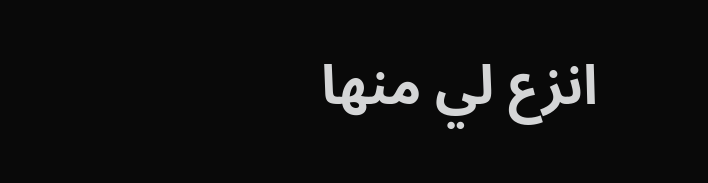انزع لي منها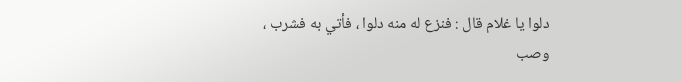دلوا يا غلام قال : فنزع له منه دلوا ، فأتي به فشرب ، وصب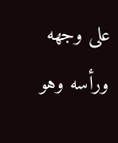على وجهه ورأسه وهو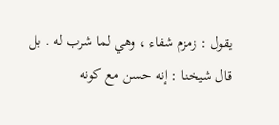يقول : زمزم شفاء ، وهي لما شرب له . بل قال شيخنا : إنه حسن مع كونه